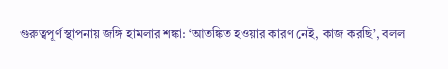গুরুত্বপূর্ণ স্থাপনায় জঙ্গি হামলার শঙ্কা: ‘আতঙ্কিত হওয়ার কারণ নেই, কাজ করছি’, বলল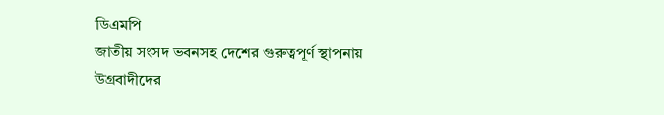ডিএমপি
জাতীয় সংসদ ভবনসহ দেশের গুরুত্বপূর্ণ স্থাপনায় উগ্রবাদীদের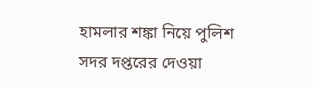হামলার শঙ্কা নিয়ে পুলিশ সদর দপ্তরের দেওয়া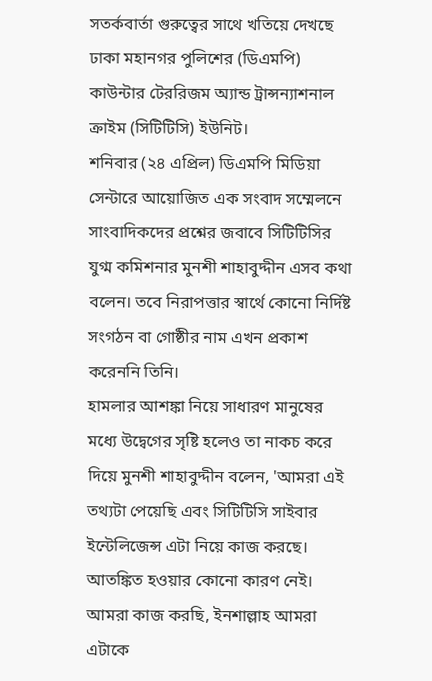সতর্কবার্তা গুরুত্বের সাথে খতিয়ে দেখছে ঢাকা মহানগর পুলিশের (ডিএমপি) কাউন্টার টেররিজম অ্যান্ড ট্রান্সন্যাশনাল ক্রাইম (সিটিটিসি) ইউনিট।
শনিবার (২৪ এপ্রিল) ডিএমপি মিডিয়া সেন্টারে আয়োজিত এক সংবাদ সম্মেলনে সাংবাদিকদের প্রশ্নের জবাবে সিটিটিসির যুগ্ম কমিশনার মুনশী শাহাবুদ্দীন এসব কথা বলেন। তবে নিরাপত্তার স্বার্থে কোনো নির্দিষ্ট সংগঠন বা গোষ্ঠীর নাম এখন প্রকাশ করেননি তিনি।
হামলার আশঙ্কা নিয়ে সাধারণ মানুষের মধ্যে উদ্বেগের সৃষ্টি হলেও তা নাকচ করে দিয়ে মুনশী শাহাবুদ্দীন বলেন, 'আমরা এই তথ্যটা পেয়েছি এবং সিটিটিসি সাইবার ইন্টেলিজেন্স এটা নিয়ে কাজ করছে। আতঙ্কিত হওয়ার কোনো কারণ নেই। আমরা কাজ করছি, ইনশাল্লাহ আমরা এটাকে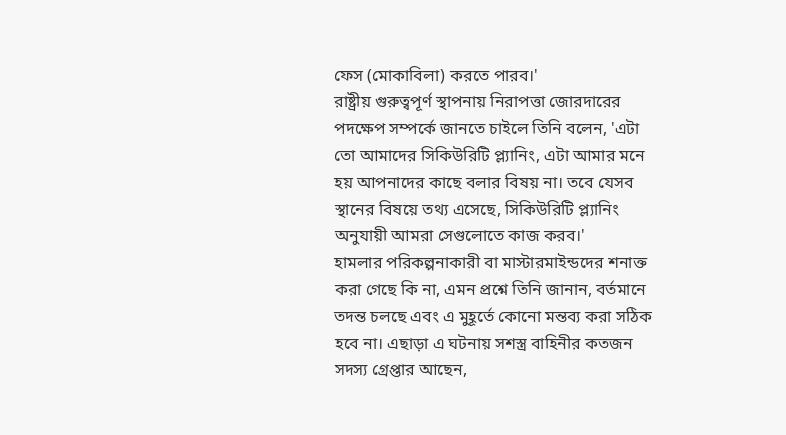ফেস (মোকাবিলা) করতে পারব।'
রাষ্ট্রীয় গুরুত্বপূর্ণ স্থাপনায় নিরাপত্তা জোরদারের পদক্ষেপ সম্পর্কে জানতে চাইলে তিনি বলেন, 'এটা তো আমাদের সিকিউরিটি প্ল্যানিং, এটা আমার মনে হয় আপনাদের কাছে বলার বিষয় না। তবে যেসব স্থানের বিষয়ে তথ্য এসেছে, সিকিউরিটি প্ল্যানিং অনুযায়ী আমরা সেগুলোতে কাজ করব।'
হামলার পরিকল্পনাকারী বা মাস্টারমাইন্ডদের শনাক্ত করা গেছে কি না, এমন প্রশ্নে তিনি জানান, বর্তমানে তদন্ত চলছে এবং এ মুহূর্তে কোনো মন্তব্য করা সঠিক হবে না। এছাড়া এ ঘটনায় সশস্ত্র বাহিনীর কতজন সদস্য গ্রেপ্তার আছেন,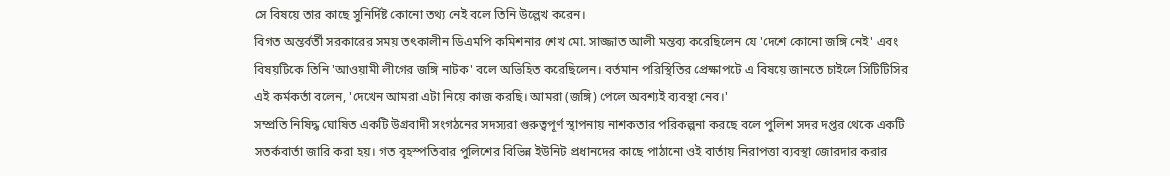সে বিষয়ে তার কাছে সুনির্দিষ্ট কোনো তথ্য নেই বলে তিনি উল্লেখ করেন।
বিগত অন্তর্বর্তী সরকারের সময় তৎকালীন ডিএমপি কমিশনার শেখ মো. সাজ্জাত আলী মন্তব্য করেছিলেন যে 'দেশে কোনো জঙ্গি নেই' এবং বিষয়টিকে তিনি 'আওয়ামী লীগের জঙ্গি নাটক' বলে অভিহিত করেছিলেন। বর্তমান পরিস্থিতির প্রেক্ষাপটে এ বিষয়ে জানতে চাইলে সিটিটিসির এই কর্মকর্তা বলেন, 'দেখেন আমরা এটা নিয়ে কাজ করছি। আমরা (জঙ্গি) পেলে অবশ্যই ব্যবস্থা নেব।'
সম্প্রতি নিষিদ্ধ ঘোষিত একটি উগ্রবাদী সংগঠনের সদস্যরা গুরুত্বপূর্ণ স্থাপনায় নাশকতার পরিকল্পনা করছে বলে পুলিশ সদর দপ্তর থেকে একটি সতর্কবার্তা জারি করা হয়। গত বৃহস্পতিবার পুলিশের বিভিন্ন ইউনিট প্রধানদের কাছে পাঠানো ওই বার্তায় নিরাপত্তা ব্যবস্থা জোরদার করার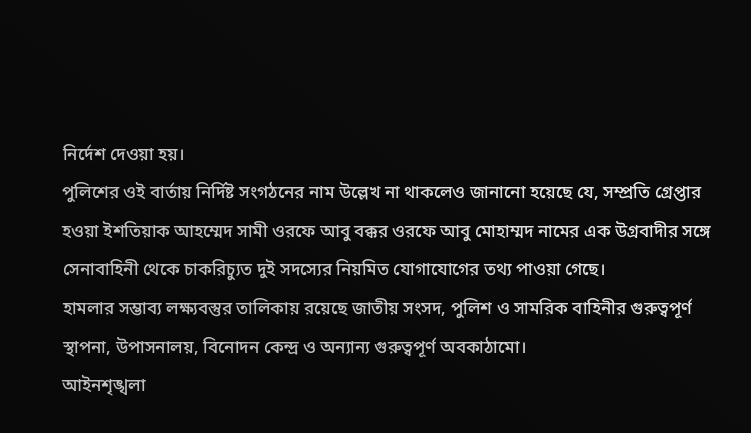নির্দেশ দেওয়া হয়।
পুলিশের ওই বার্তায় নির্দিষ্ট সংগঠনের নাম উল্লেখ না থাকলেও জানানো হয়েছে যে, সম্প্রতি গ্রেপ্তার হওয়া ইশতিয়াক আহম্মেদ সামী ওরফে আবু বক্কর ওরফে আবু মোহাম্মদ নামের এক উগ্রবাদীর সঙ্গে সেনাবাহিনী থেকে চাকরিচ্যুত দুই সদস্যের নিয়মিত যোগাযোগের তথ্য পাওয়া গেছে।
হামলার সম্ভাব্য লক্ষ্যবস্তুর তালিকায় রয়েছে জাতীয় সংসদ, পুলিশ ও সামরিক বাহিনীর গুরুত্বপূর্ণ স্থাপনা, উপাসনালয়, বিনোদন কেন্দ্র ও অন্যান্য গুরুত্বপূর্ণ অবকাঠামো।
আইনশৃঙ্খলা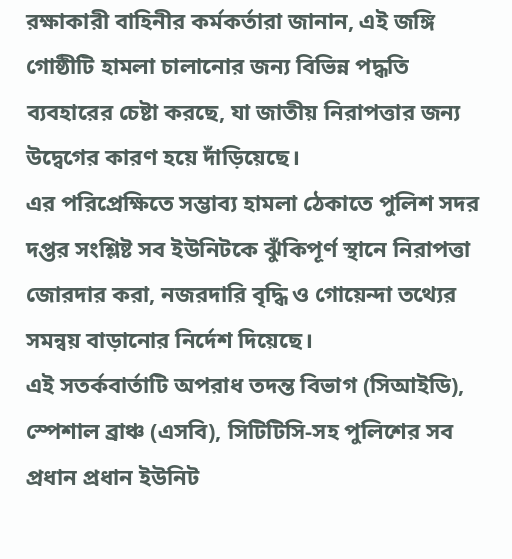রক্ষাকারী বাহিনীর কর্মকর্তারা জানান, এই জঙ্গি গোষ্ঠীটি হামলা চালানোর জন্য বিভিন্ন পদ্ধতি ব্যবহারের চেষ্টা করছে, যা জাতীয় নিরাপত্তার জন্য উদ্বেগের কারণ হয়ে দাঁড়িয়েছে।
এর পরিপ্রেক্ষিতে সম্ভাব্য হামলা ঠেকাতে পুলিশ সদর দপ্তর সংশ্লিষ্ট সব ইউনিটকে ঝুঁকিপূর্ণ স্থানে নিরাপত্তা জোরদার করা, নজরদারি বৃদ্ধি ও গোয়েন্দা তথ্যের সমন্বয় বাড়ানোর নির্দেশ দিয়েছে।
এই সতর্কবার্তাটি অপরাধ তদন্ত বিভাগ (সিআইডি), স্পেশাল ব্রাঞ্চ (এসবি), সিটিটিসি-সহ পুলিশের সব প্রধান প্রধান ইউনিট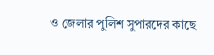ও জেলার পুলিশ সুপারদের কাছে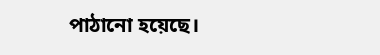পাঠানো হয়েছে।